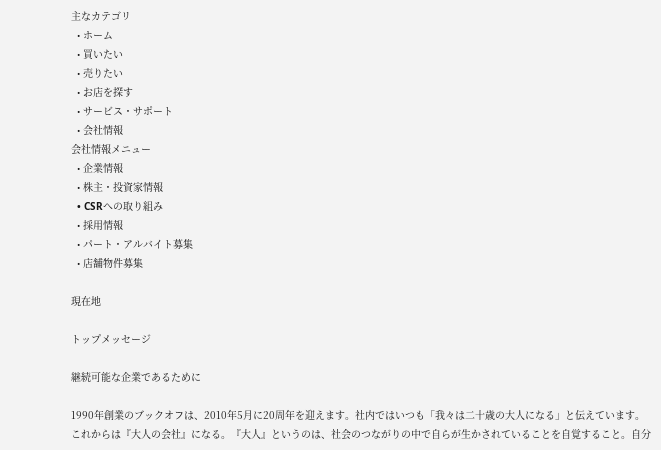主なカテゴリ
  • ホーム
  • 買いたい
  • 売りたい
  • お店を探す
  • サービス・サポート
  • 会社情報
会社情報メニュー
  • 企業情報
  • 株主・投資家情報
  • CSRへの取り組み
  • 採用情報
  • パート・アルバイト募集
  • 店舗物件募集

現在地

トップメッセージ

継続可能な企業であるために

1990年創業のブックオフは、2010年5月に20周年を迎えます。社内ではいつも「我々は二十歳の大人になる」と伝えています。
これからは『大人の会社』になる。『大人』というのは、社会のつながりの中で自らが生かされていることを自覚すること。自分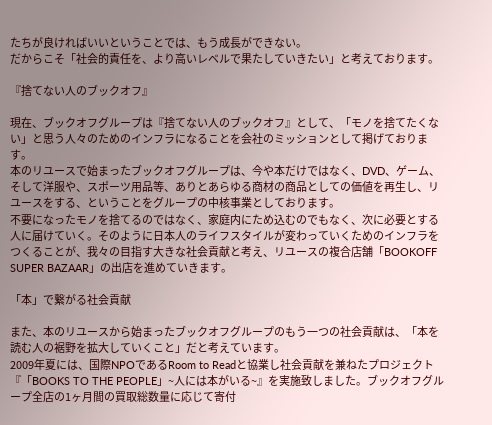たちが良ければいいということでは、もう成長ができない。
だからこそ「社会的責任を、より高いレベルで果たしていきたい」と考えております。

『捨てない人のブックオフ』

現在、ブックオフグループは『捨てない人のブックオフ』として、「モノを捨てたくない」と思う人々のためのインフラになることを会社のミッションとして掲げております。
本のリユースで始まったブックオフグループは、今や本だけではなく、DVD、ゲーム、そして洋服や、スポーツ用品等、ありとあらゆる商材の商品としての価値を再生し、リユースをする、ということをグループの中核事業としております。
不要になったモノを捨てるのではなく、家庭内にため込むのでもなく、次に必要とする人に届けていく。そのように日本人のライフスタイルが変わっていくためのインフラをつくることが、我々の目指す大きな社会貢献と考え、リユースの複合店舗「BOOKOFF SUPER BAZAAR」の出店を進めていきます。

「本」で繋がる社会貢献

また、本のリユースから始まったブックオフグループのもう一つの社会貢献は、「本を読む人の裾野を拡大していくこと」だと考えています。
2009年夏には、国際NPOであるRoom to Readと協業し社会貢献を兼ねたプロジェクト『「BOOKS TO THE PEOPLE」~人には本がいる~』を実施致しました。ブックオフグループ全店の1ヶ月間の買取総数量に応じて寄付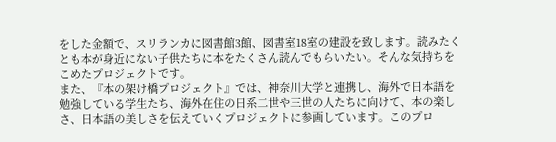をした金額で、スリランカに図書館3館、図書室18室の建設を致します。読みたくとも本が身近にない子供たちに本をたくさん読んでもらいたい。そんな気持ちをこめたプロジェクトです。
また、『本の架け橋プロジェクト』では、神奈川大学と連携し、海外で日本語を勉強している学生たち、海外在住の日系二世や三世の人たちに向けて、本の楽しさ、日本語の美しさを伝えていくプロジェクトに参画しています。このプロ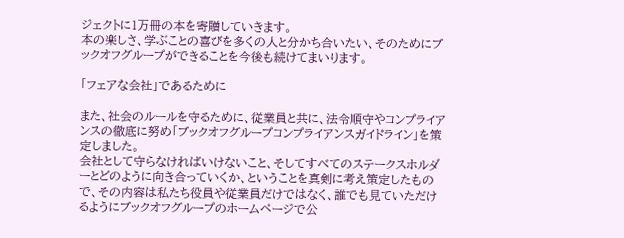ジェクトに1万冊の本を寄贈していきます。
本の楽しさ、学ぶことの喜びを多くの人と分かち合いたい、そのためにブックオフグループができることを今後も続けてまいります。

「フェアな会社」であるために

また、社会のルールを守るために、従業員と共に、法令順守やコンプライアンスの徹底に努め「ブックオフグループコンプライアンスガイドライン」を策定しました。
会社として守らなければいけないこと、そしてすべてのステークスホルダーとどのように向き合っていくか、ということを真剣に考え策定したもので、その内容は私たち役員や従業員だけではなく、誰でも見ていただけるようにブックオフグループのホームページで公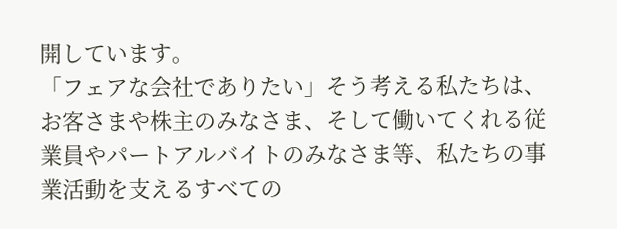開しています。
「フェアな会社でありたい」そう考える私たちは、お客さまや株主のみなさま、そして働いてくれる従業員やパートアルバイトのみなさま等、私たちの事業活動を支えるすべての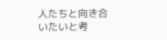人たちと向き合いたいと考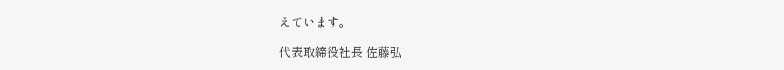えています。

代表取締役社長 佐藤弘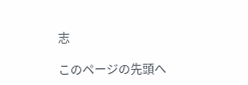志

このページの先頭へ